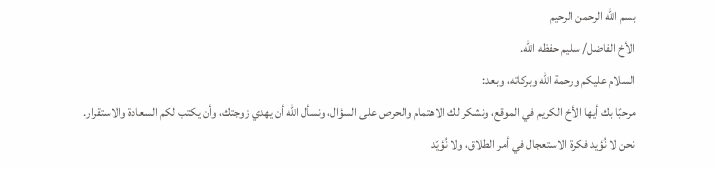بسم الله الرحمن الرحيم
الأخ الفاضل/ سليم حفظه الله.
السلام عليكم ورحمة الله وبركاته، وبعد:
مرحبًا بك أيها الأخ الكريم في الموقع، ونشكر لك الاهتمام والحرص على السؤال، ونسأل الله أن يهدي زوجتك، وأن يكتب لكم السعادة والاستقرار.
نحن لا نُؤيد فكرة الاستعجال في أمر الطلاق، ولا نُؤيّد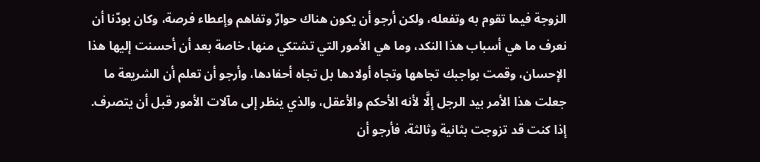الزوجة فيما تقوم به وتفعله، ولكن أرجو أن يكون هناك حوارٌ وتفاهم وإعطاء فرصة، وكان بودّنا أن نعرف ما هي أسباب هذا النكد، وما هي الأمور التي تشتكي منها، خاصة بعد أن أحسنت إليها هذا الإحسان، وقمت بواجبك تجاهها وتجاه أولادها بل تجاه أحفادها، وأرجو أن تعلم أن الشريعة ما جعلت هذا الأمر بيد الرجل إلَّا لأنه الأحكم والأعقل، والذي ينظر إلى مآلات الأمور قبل أن يتصرف.
إذا كنت قد تزوجت بثانية وثالثة، فأرجو أن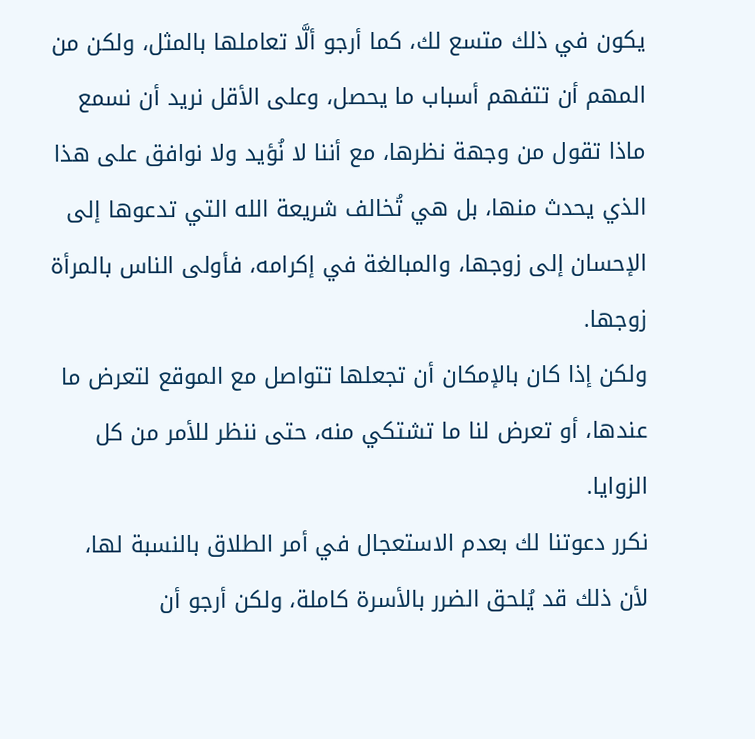يكون في ذلك متسع لك، كما أرجو ألَّا تعاملها بالمثل، ولكن من المهم أن تتفهم أسباب ما يحصل، وعلى الأقل نريد أن نسمع ماذا تقول من وجهة نظرها، مع أننا لا نُؤيد ولا نوافق على هذا الذي يحدث منها، بل هي تُخالف شريعة الله التي تدعوها إلى الإحسان إلى زوجها، والمبالغة في إكرامه، فأولى الناس بالمرأة زوجها.
ولكن إذا كان بالإمكان أن تجعلها تتواصل مع الموقع لتعرض ما عندها، أو تعرض لنا ما تشتكي منه، حتى ننظر للأمر من كل الزوايا.
نكرر دعوتنا لك بعدم الاستعجال في أمر الطلاق بالنسبة لها، لأن ذلك قد يُلحق الضرر بالأسرة كاملة، ولكن أرجو أن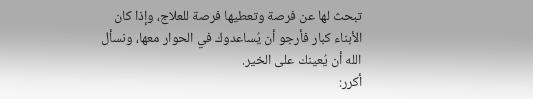تبحث لها عن فرصة وتعطيها فرصة للعلاج، وإذا كان الأبناء كبار فأرجو أن يُساعدوك في الحوار معها، ونسأل الله أن يُعينك على الخير.
أكرر: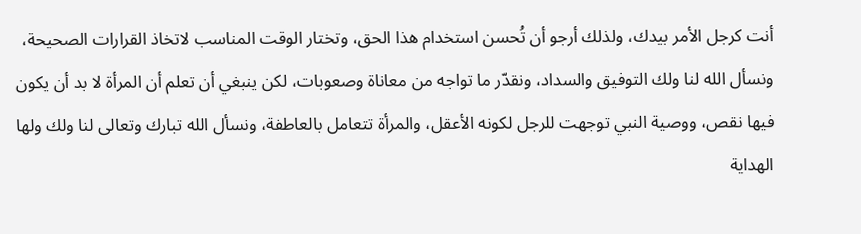أنت كرجل الأمر بيدك، ولذلك أرجو أن تُحسن استخدام هذا الحق، وتختار الوقت المناسب لاتخاذ القرارات الصحيحة، ونسأل الله لنا ولك التوفيق والسداد، ونقدّر ما تواجه من معاناة وصعوبات، لكن ينبغي أن تعلم أن المرأة لا بد أن يكون فيها نقص، ووصية النبي توجهت للرجل لكونه الأعقل، والمرأة تتعامل بالعاطفة، ونسأل الله تبارك وتعالى لنا ولك ولها الهداية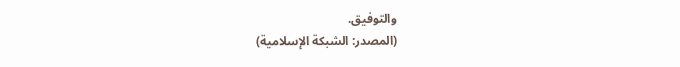والتوفيق.
(المصدر: الشبكة الإسلامية)